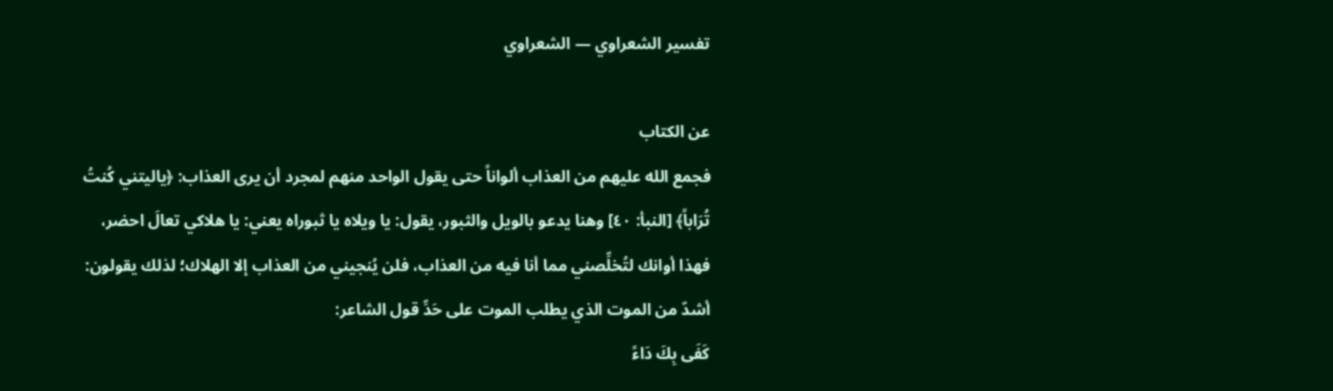تفسير الشعراوي — الشعراوي

عن الكتاب
فجمع الله عليهم من العذاب ألواناً حتى يقول الواحد منهم لمجرد أن يرى العذاب: ﴿ياليتني كُنتُ تُرَاباً﴾ [النبأ: ٤٠] وهنا يدعو بالويل والثبور، يقول: يا ويلاه يا ثبوراه يعني: يا هلاكي تعالَ احضر، فهذا أوانك لتُخلِّصني مما أنا فيه من العذاب، فلن يُنجيني من العذاب إلا الهلاك؛ لذلك يقولون: أشدّ من الموت الذي يطلب الموت على حَدِّ قول الشاعر:
كَفَى بِكَ دَاءً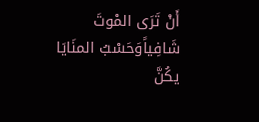أَنْ تَرَى المْوتَ شَافِياًوَحَسْبُ المنَايَا يكُنَّ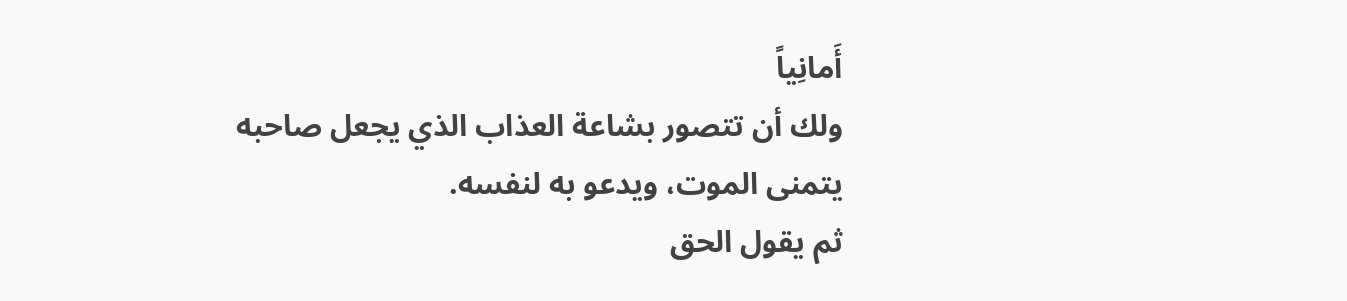أَمانِياً
ولك أن تتصور بشاعة العذاب الذي يجعل صاحبه يتمنى الموت، ويدعو به لنفسه.
ثم يقول الحق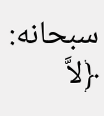سبحانه: ﴿لاَّ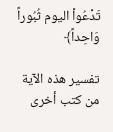تَدْعُواْ اليوم ثُبُوراً وَاحِداً﴾

تفسير هذه الآية من كتب أخرى